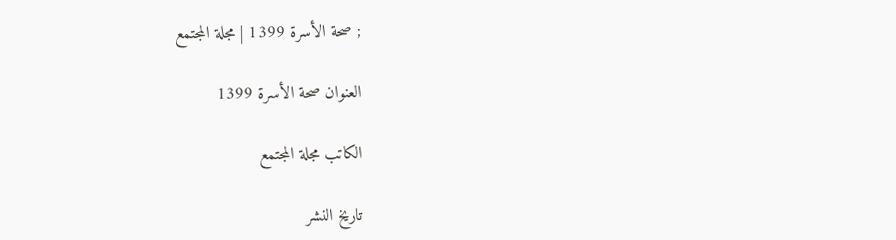; صحة الأسرة 1399 | مجلة المجتمع

العنوان صحة الأسرة 1399

الكاتب مجلة المجتمع

تاريخ النشر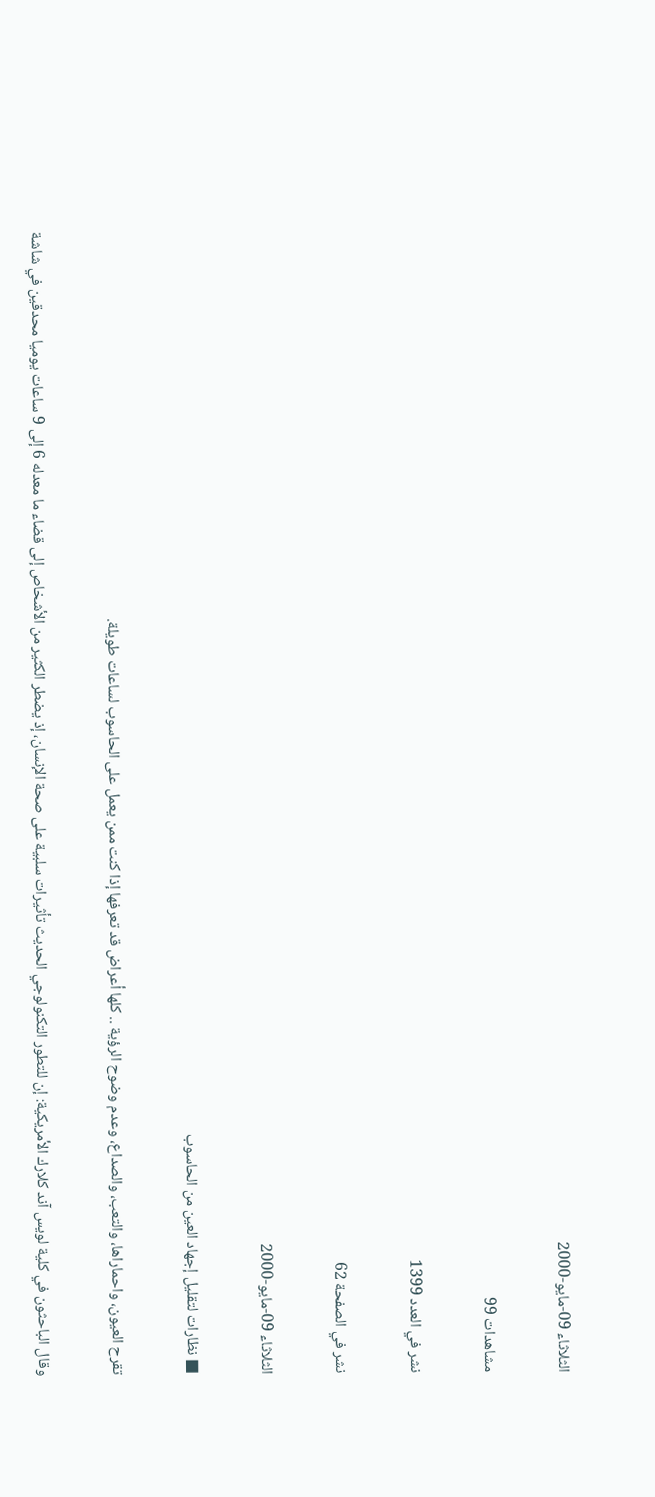الثلاثاء 09-مايو-2000

مشاهدات 99

نشر في العدد 1399

نشر في الصفحة 62

الثلاثاء 09-مايو-2000

■ نظارات لتقليل إجهاد العين من الحاسوب

تقرح العيون، واحماراها، والتعب، والصداع، وعدم وضوح الرؤية .. كلها أعراض قد تعرفها إذا كنت ممن يعمل على الحاسوب لساعات طويلة.

وقال الباحثون في كلية لويس آند كلارك الأمريكية: إن للتطور التكنولوجي الحديث تأثيرات سلبية على صحة الإنسان، إذ يضطر الكثير من الأشخاص إلى قضاء ما معدله 6 إلى 9 ساعات يوميا محدقين في شاشة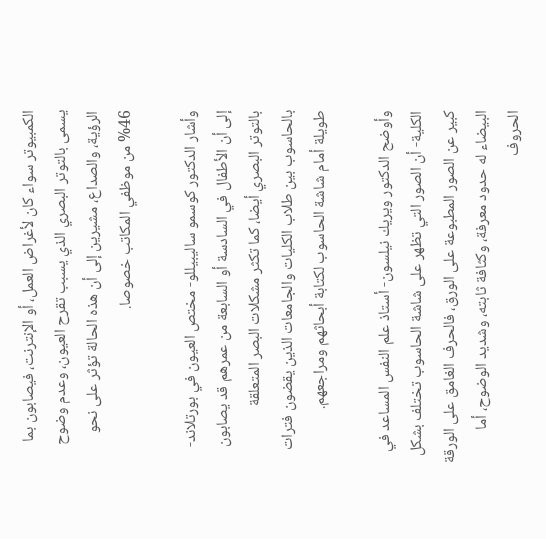الكمبيوتر سواء كان لأغراض العمل، أو الإنترنت، فيصابون بما يسمى بالتوتر البصري الذي يسبب تقرح العيون، وعدم وضوح الرؤية، والصداع، مشيرين إلى أن هذه الحالة تؤثر على نحو 46% من موظفي المكاتب خصوصا.

وأشار الدكتور كوسمو ساليبيللو- مختص العيون في بورتلاند- إلى أن الأطفال في السادسة أو السابعة من عمرهم قد يصابون بالتوتر البصري أيضا، كما تكثر مشكلات البصر المتعلقة بالحاسوب بين طلاب الكليات والجامعات الذين يقضون فترات طويلة أمام شاشة الحاسوب لكتابة أبحاثهم ومراجعهم.

وأوضح الدكتور ويريك نيلسون- أستاذ علم النفس المساعد في الكلية- أن الصور التي تظهر على شاشة الحاسوب تختلف بشكل كبير عن الصور المطبوعة على الورق، فالحرف الغامق على الورقة البيضاء له حدود معرفة، وكثافة ثابته، وشديد الوضوح، أما الحروف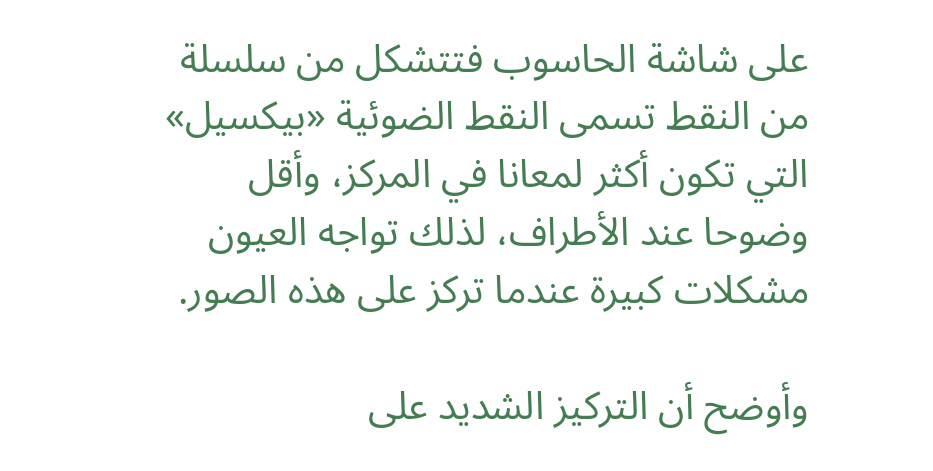على شاشة الحاسوب فتتشكل من سلسلة من النقط تسمى النقط الضوئية «بيكسيل» التي تكون أكثر لمعانا في المركز، وأقل وضوحا عند الأطراف، لذلك تواجه العيون مشكلات كبيرة عندما تركز على هذه الصور.

وأوضح أن التركيز الشديد على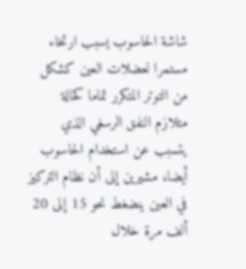شاشة الحاسوب يسبب ارتخاء مستمرا لعضلات العين كشكل من التوتر المتكرر تماما كحالة متلازم النفق الرسغي الذي يتسبب عن استخدام الحاسوب أيضا، مشيرين إلى أن نظام التركيز في العين ينضغط نحو 15 إلى 20 ألف مرة خلال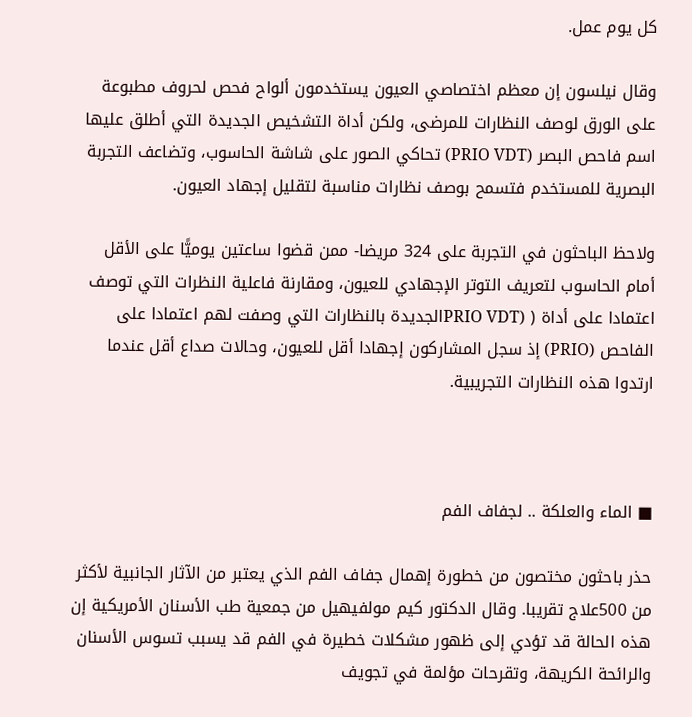كل يوم عمل.

وقال نيلسون إن معظم اختصاصي العيون يستخدمون ألواح فحص لحروف مطبوعة على الورق لوصف النظارات للمرضى، ولكن أداة التشخيص الجديدة التي أطلق عليها اسم فاحص البصر (PRIO VDT) تحاكي الصور على شاشة الحاسوب، وتضاعف التجربة البصرية للمستخدم فتسمح بوصف نظارات مناسبة لتقليل إجهاد العيون.

ولاحظ الباحثون في التجربة على 324 مريضا- ممن قضوا ساعتين يوميًّا على الأقل أمام الحاسوب لتعريف التوتر الإجهادي للعيون، ومقارنة فاعلية النظرات التي توصف اعتمادا على أداة ( (PRIO VDTالجديدة بالنظارات التي وصفت لهم اعتمادا على الفاحص (PRIO) إذ سجل المشاركون إجهادا أقل للعيون، وحالات صداع أقل عندما ارتدوا هذه النظارات التجريبية.



■ الماء والعلكة .. لجفاف الفم

حذر باحثون مختصون من خطورة إهمال جفاف الفم الذي يعتبر من الآثار الجانبية لأكثر من 500علاج تقريبا. وقال الدكتور كيم مولفيهيل من جمعية طب الأسنان الأمريكية إن هذه الحالة قد تؤدي إلى ظهور مشكلات خطيرة في الفم قد يسبب تسوس الأسنان والرائحة الكريهة، وتقرحات مؤلمة في تجويف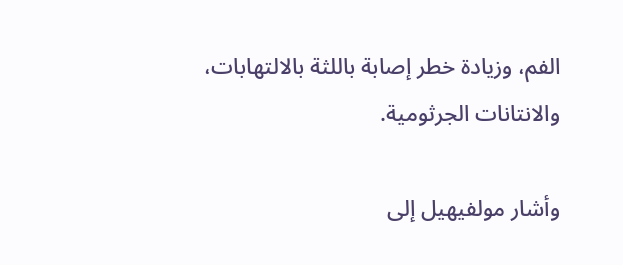الفم، وزيادة خطر إصابة باللثة بالالتهابات، والانتانات الجرثومية.

وأشار مولفيهيل إلى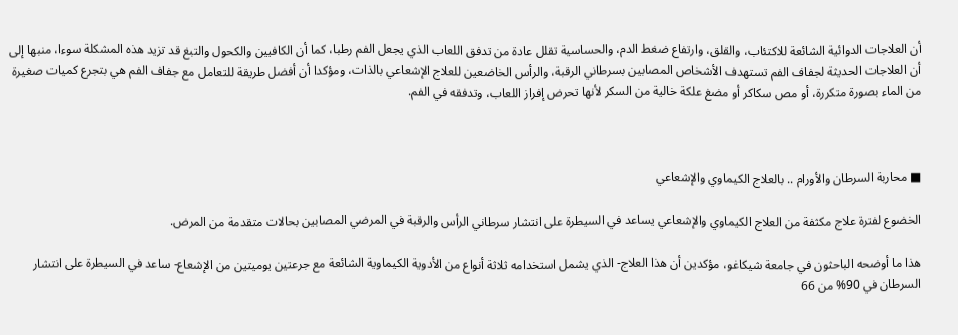أن العلاجات الدوائية الشائعة للاكتئاب، والقلق، وارتفاع ضغط الدم، والحساسية تقلل عادة من تدفق اللعاب الذي يجعل الفم رطبا، كما أن الكافيين والكحول والتبغ قد تزيد هذه المشكلة سوءا، منبها إلى أن العلاجات الحديثة لجفاف الفم تستهدف الأشخاص المصابين بسرطاني الرقبة، والرأس الخاضعين للعلاج الإشعاعي بالذات، ومؤكدا أن أفضل طريقة للتعامل مع جفاف الفم هي بتجرع كميات صغيرة من الماء بصورة متكررة، أو مص سكاكر أو مضغ علكة خالية من السكر لأنها تحرض إفراز اللعاب، وتدفقه في الفم.



■ محاربة السرطان والأورام .. بالعلاج الكيماوي والإشعاعي

الخضوع لفترة علاج مكثفة من العلاج الكيماوي والإشعاعي يساعد في السيطرة على انتشار سرطاني الرأس والرقبة في المرضي المصابين بحالات متقدمة من المرض.

هذا ما أوضحه الباحثون في جامعة شيكاغو، مؤكدين أن هذا العلاج- الذي يشمل استخدامه ثلاثة أنواع من الأدوية الكيماوية الشائعة مع جرعتين يوميتين من الإشعاع- ساعد في السيطرة على انتشار السرطان في 90% من 66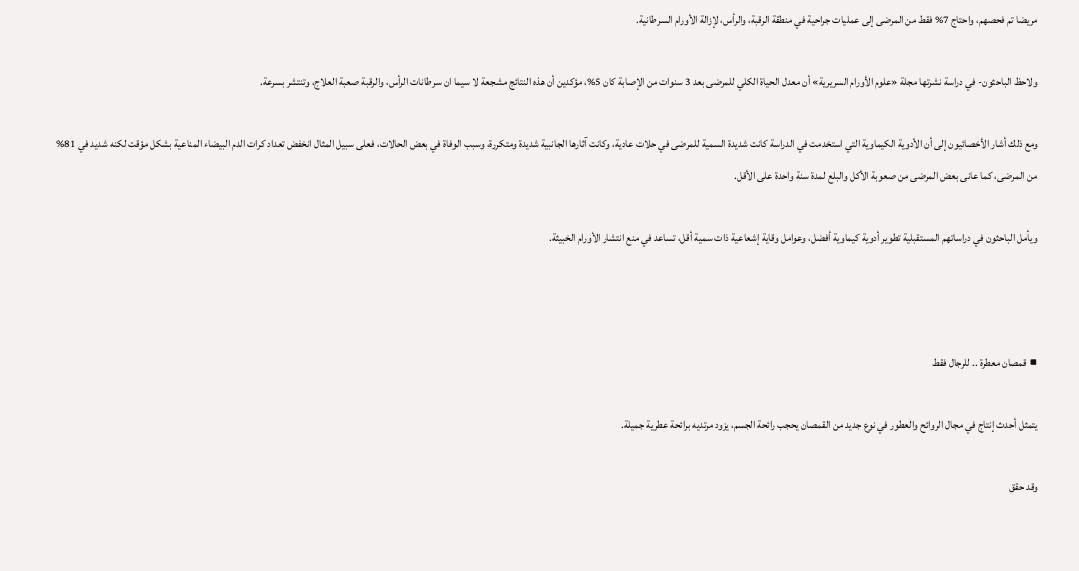مريضا تم فحصهم، واحتاج 7% فقط من المرضى إلى عمليات جراحية في منطقة الرقبة، والرأس، لإزالة الأورام السرطانية.

ولاحظ الباحثون- في دراسة نشرتها مجلة «علوم الأورام السريرية» أن معدل الحياة الكلي للمرضى بعد 3 سنوات من الإصابة كان 5%، مؤكدين أن هذه النتائج مشجعة لا سيما ان سرطانات الرأس، والرقبة صعبة العلاج، وتنتشر بسرعة.

ومع ذلك أشار الأخصائيون إلى أن الأدوية الكيماوية التي استخدمت في الدراسة كانت شديدة السمية للمرضى في حلات عادية، وكانت آثارها الجانبية شديدة ومتكررة، وسبب الوفاة في بعض الحالات، فعلى سبيل المثال انخفض تعداد كرات الدم البيضاء المناعية بشكل مؤقت لكنه شديد في 81% من المرضى، كما عانى بعض المرضى من صعوبة الأكل والبلع لمدة سنة واحدة على الأقل.

ويأمل الباحثون في دراساتهم المستقبلية تطوير أدوية كيماوية أفضل، وعوامل وقاية إشعاعية ذات سمية أقل، تساعد في منع انتشار الأورام الخبيثة.



■ قمصان معطرة .. للرجال فقط

يتمثل أحدث إنتاج في مجال الروائح والعطور في نوع جديد من القمصان يحجب رائحة الجسم، يزود مرتديه برائحة عطرية جميلة.

وقد حقق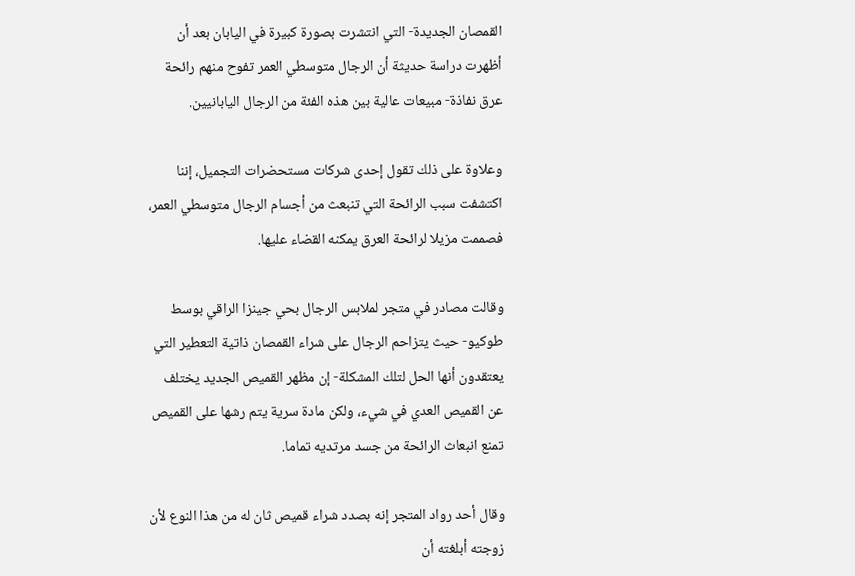القمصان الجديدة- التي انتشرت بصورة كبيرة في اليابان بعد أن أظهرت دراسة حديثة أن الرجال متوسطي العمر تفوح منهم رائحة عرق نفاذة- مبيعات عالية بين هذه الفئة من الرجال اليابانيين.

وعلاوة على ذلك تقول إحدى شركات مستحضرات التجميل، إننا اكتشفت سبب الرائحة التي تنبعث من أجسام الرجال متوسطي العمر، فصممت مزيلا لرائحة العرق يمكنه القضاء عليها.

وقالت مصادر في متجر لملابس الرجال بحي جينزا الراقي بوسط طوكيو- حيث يتزاحم الرجال على شراء القمصان ذاتية التعطير التي يعتقدون أنها الحل لتلك المشكلة- إن مظهر القميص الجديد يختلف عن القميص العدي في شيء، ولكن مادة سرية يتم رشها على القميص تمنع انبعاث الرائحة من جسد مرتديه تماما.

وقال أحد رواد المتجر إنه بصدد شراء قميص ثان له من هذا النوع لأن زوجته أبلغته أن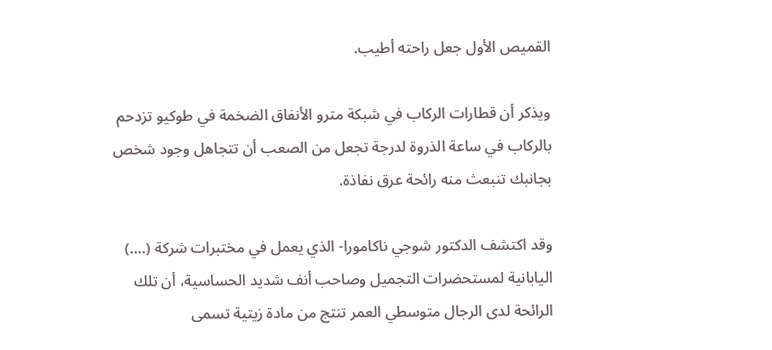القميص الأول جعل راحته أطيب.

ويذكر أن قطارات الركاب في شبكة مترو الأنفاق الضخمة في طوكيو تزدحم بالركاب في ساعة الذروة لدرجة تجعل من الصعب أن تتجاهل وجود شخص بجانبك تنبعث منه رائحة عرق نفاذة.

وقد اكتشف الدكتور شوجي ناكامورا- الذي يعمل في مختبرات شركة (....) اليابانية لمستحضرات التجميل وصاحب أنف شديد الحساسية، أن تلك الرائحة لدى الرجال متوسطي العمر تنتج من مادة زيتية تسمى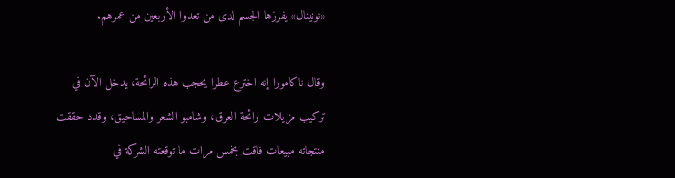«نونينال» يفرزها الجسم لدى من تعدوا الأربعين من عمرهم.

وقال ناكامورا إنه اخترع عطرا يحجب هذه الرائحة، يدخل الآن في تركيب مزيلات رائحة العرق، وشامبو الشعر والمساحيق، وقدد حققت منتجاته مبيعات فاقت بخمس مرات ما توقعته الشركة في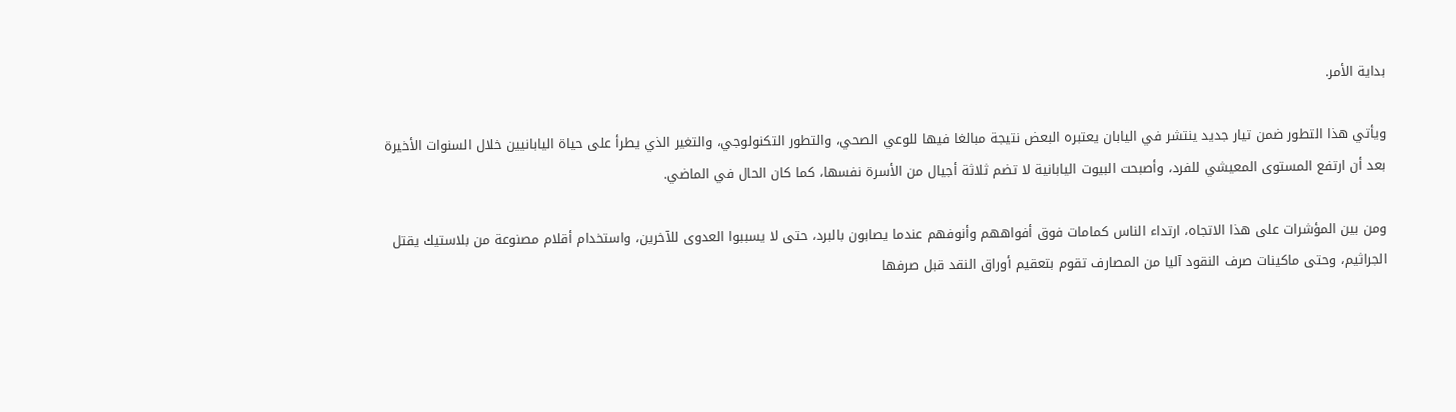بداية الأمر.

ويأتي هذا التطور ضمن تيار جديد ينتشر في اليابان يعتبره البعض نتيجة مبالغا فيها للوعي الصحي، والتطور التكنولوجي، والتغير الذي يطرأ على حياة اليابانيين خلال السنوات الأخيرة بعد أن ارتفع المستوى المعيشي للفرد، وأصبحت البيوت اليابانية لا تضم ثلاثة أجيال من الأسرة نفسها، كما كان الحال في الماضي.

ومن بين المؤشرات على هذا الاتجاه، ارتداء الناس كمامات فوق أفواههم وأنوفهم عندما يصابون بالبرد، حتى لا يسببوا العدوى للآخرين، واستخدام أقلام مصنوعة من بلاستيك يقتل الجراثيم، وحتى ماكينات صرف النقود آليا من المصارف تقوم بتعقيم أوراق النقد قبل صرفها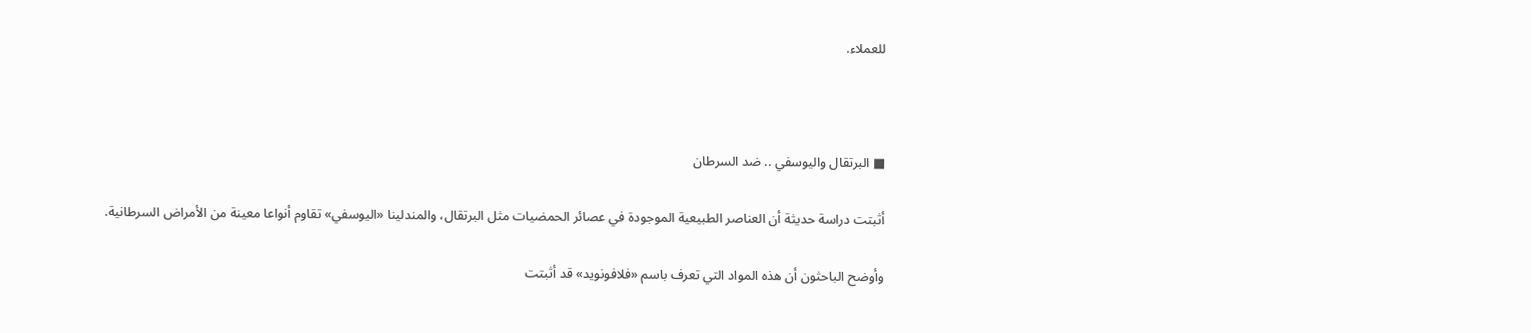للعملاء.



■ البرتقال واليوسفي .. ضد السرطان

أثبتت دراسة حديثة أن العناصر الطبيعية الموجودة في عصائر الحمضيات مثل البرتقال، والمندلينا «اليوسفي» تقاوم أنواعا معينة من الأمراض السرطانية.

وأوضح الباحثون أن هذه المواد التي تعرف باسم «فلافونويد» قد أثبتت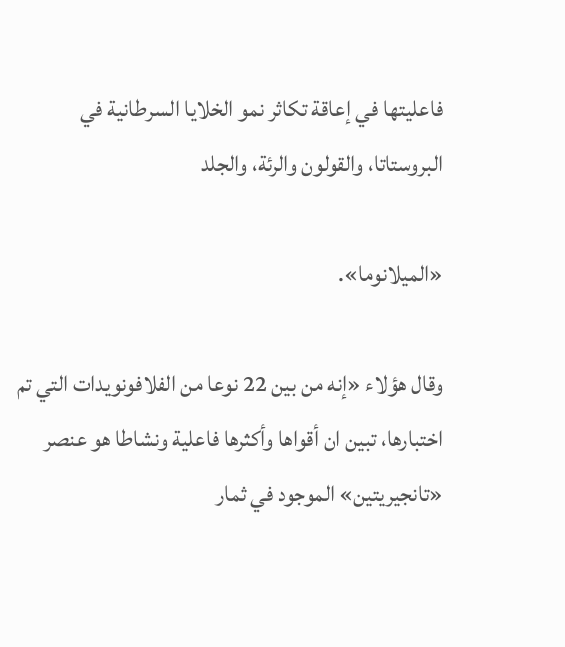فاعليتها في إعاقة تكاثر نمو الخلايا السرطانية في البروستاتا، والقولون والرئة، والجلد

«الميلانوما».

وقال هؤلاء «إنه من بين 22 نوعا من الفلافونويدات التي تم اختبارها، تبين ان أقواها وأكثرها فاعلية ونشاطا هو عنصر «تانجيريتين» الموجود في ثمار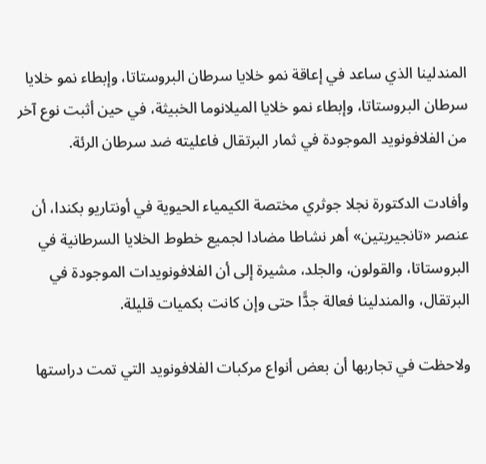المندلينا الذي ساعد في إعاقة نمو خلايا سرطان البروستاتا، وإبطاء نمو خلايا سرطان البروستاتا، وإبطاء نمو خلايا الميلانوما الخبيثة، في حين أثبت نوع آخر من الفلافونويد الموجودة في ثمار البرتقال فاعليته ضد سرطان الرئة.

وأفادت الدكتورة نجلا جوثري مختصة الكيمياء الحيوية في أونتاريو بكندا، أن عنصر «تانجيريتين» أهر نشاطا مضادا لجميع خطوط الخلايا السرطانية في البروستاتا، والقولون، والجلد، مشيرة إلى أن الفلافونويدات الموجودة في البرتقال، والمندلينا فعالة جدًّا حتى وإن كانت بكميات قليلة.

ولاحظت في تجاربها أن بعض أنواع مركبات الفلافونويد التي تمت دراستها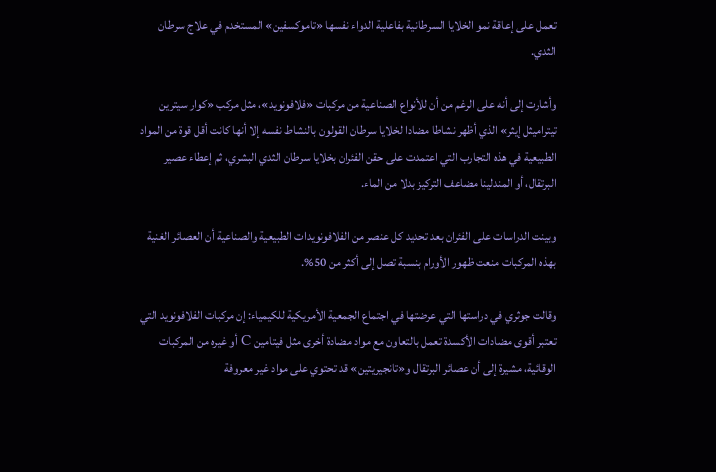تعمل على إعاقة نمو الخلايا السرطانية بفاعلية الدواء نفسها «تاموكسفين» المستخدم في علاج سرطان الثدي.

وأشارت إلى أنه على الرغم من أن للأنواع الصناعية من مركبات «فلافونويد»، مثل مركب «كوار سيترين تيتراميثل إيثر» الذي أظهر نشاطا مضادا لخلايا سرطان القولون بالنشاط نفسه إلا أنها كانت أقل قوة من المواد الطبيعية في هذه التجارب التي اعتمدت على حقن الفئران بخلايا سرطان الثدي البشري، ثم إعطاء عصير البرتقال، أو المندلينا مضاعف التركيز بدلا من الماء.

وبينت الدراسات على الفئران بعد تحديد كل عنصر من الفلافونويدات الطبيعية والصناعية أن العصائر الغنية بهذه المركبات منعت ظهور الأورام بنسبة تصل إلى أكثر من 50%.

وقالت جوثري في دراستها التي عرضتها في اجتماع الجمعية الأمريكية للكيمياء: إن مركبات الفلافونويد التي تعتبر أقوى مضادات الأكسدة تعمل بالتعاون مع مواد مضادة أخرى مثل فيتامين C أو غيره من المركبات الوقائية، مشيرة إلى أن عصائر البرتقال و«تانجيريتين» قد تحتوي على مواد غير معروفة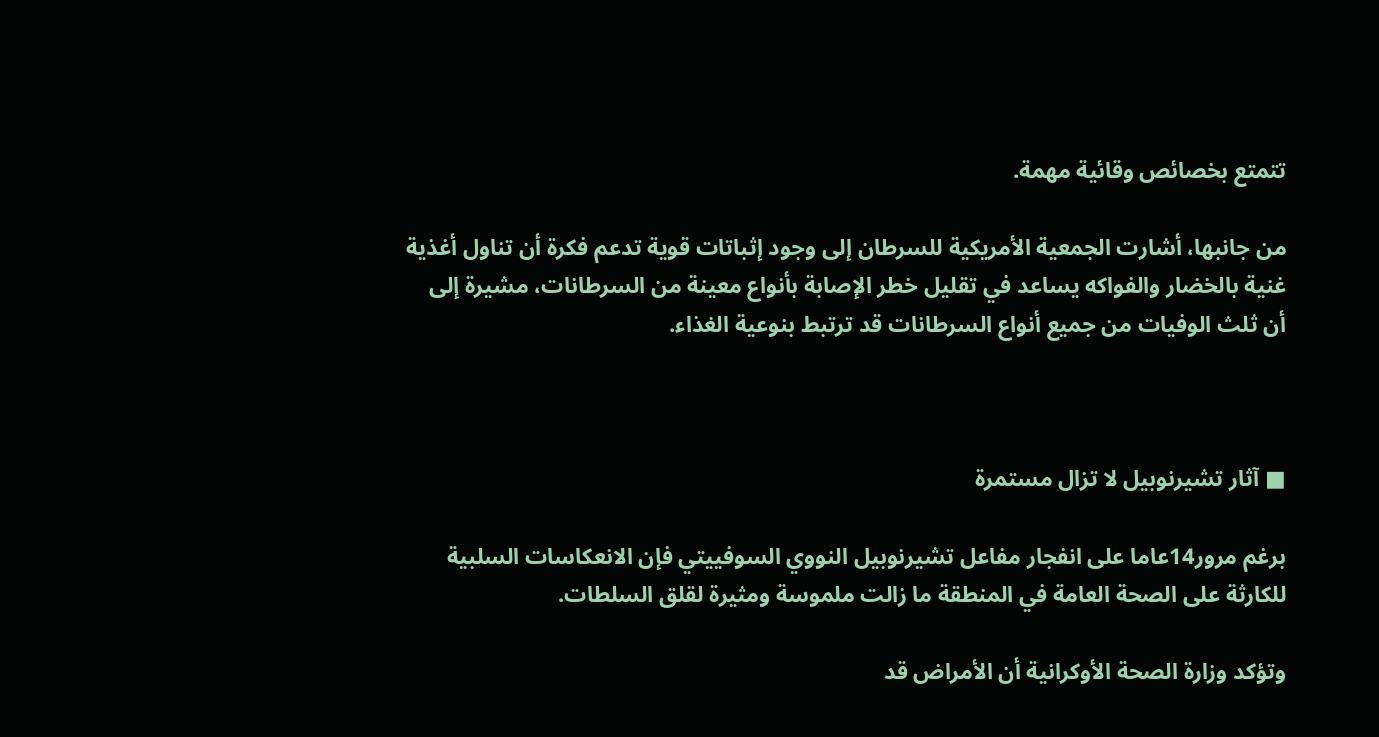تتمتع بخصائص وقائية مهمة.

من جانبها، أشارت الجمعية الأمريكية للسرطان إلى وجود إثباتات قوية تدعم فكرة أن تناول أغذية غنية بالخضار والفواكه يساعد في تقليل خطر الإصابة بأنواع معينة من السرطانات، مشيرة إلى أن ثلث الوفيات من جميع أنواع السرطانات قد ترتبط بنوعية الغذاء.



■ آثار تشيرنوبيل لا تزال مستمرة

برغم مرور14عاما على انفجار مفاعل تشيرنوبيل النووي السوفييتي فإن الانعكاسات السلبية للكارثة على الصحة العامة في المنطقة ما زالت ملموسة ومثيرة لقلق السلطات.

وتؤكد وزارة الصحة الأوكرانية أن الأمراض قد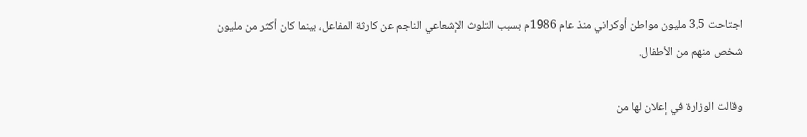اجتاحت 3.5 مليون مواطن أوكراني منذ عام 1986م بسبب التلوث الإشعاعي الناجم عن كارثة المفاعل، بينما كان أكثر من مليون شخص منهم من الأطفال.

وقالت الوزارة في إعلان لها من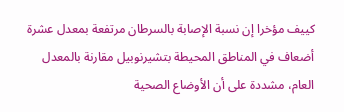كييف مؤخرا إن نسبة الإصابة بالسرطان مرتفعة بمعدل عشرة أضعاف في المناطق المحيطة بتشيرنوبيل مقارنة بالمعدل العام، مشددة على أن الأوضاع الصحية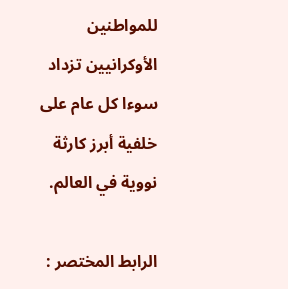للمواطنين الأوكرانيين تزداد سوءا كل عام على خلفية أبرز كارثة نووية في العالم.

الرابط المختصر :